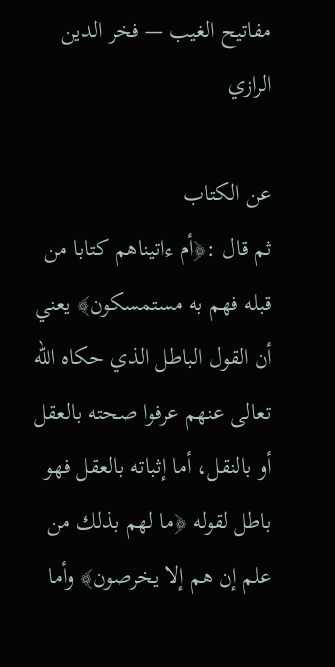مفاتيح الغيب — فخر الدين الرازي

عن الكتاب
ثم قال :﴿أم ءاتيناهم كتابا من قبله فهم به مستمسكون﴾ يعني أن القول الباطل الذي حكاه الله تعالى عنهم عرفوا صحته بالعقل أو بالنقل، أما إثباته بالعقل فهو باطل لقوله ﴿ما لهم بذلك من علم إن هم إلا يخرصون﴾ وأما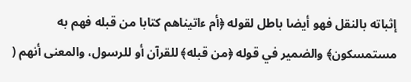إثباته بالنقل فهو أيضا باطل لقوله ﴿أم ءاتيناهم كتابا من قبله فهم به مستمسكون﴾ والضمير في قوله ﴿من قبله﴾ للقرآن أو للرسول، والمعنى أنهم (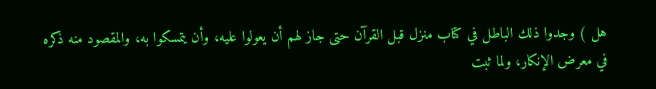هل ) وجدوا ذلك الباطل في كتاب منزل قبل القرآن حتى جاز لهم أن يعولوا عليه، وأن يتمسكوا به، والمقصود منه ذكره في معرض الإنكار، ولما ثبت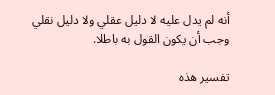أنه لم يدل عليه لا دليل عقلي ولا دليل نقلي وجب أن يكون القول به باطلا.

تفسير هذه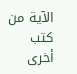الآية من كتب أخرى